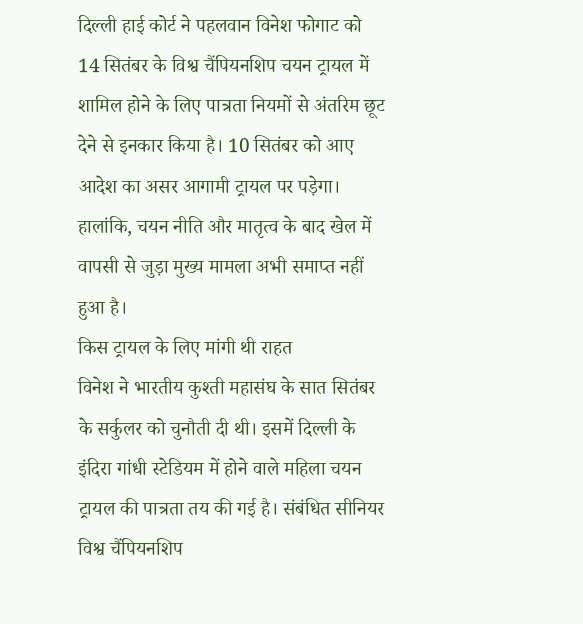दिल्ली हाई कोर्ट ने पहलवान विनेश फोगाट को 14 सितंबर के विश्व चैंपियनशिप चयन ट्रायल में शामिल होने के लिए पात्रता नियमों से अंतरिम छूट देने से इनकार किया है। 10 सितंबर को आए आदेश का असर आगामी ट्रायल पर पड़ेगा। हालांकि, चयन नीति और मातृत्व के बाद खेल में वापसी से जुड़ा मुख्य मामला अभी समाप्त नहीं हुआ है।
किस ट्रायल के लिए मांगी थी राहत
विनेश ने भारतीय कुश्ती महासंघ के सात सितंबर के सर्कुलर को चुनौती दी थी। इसमें दिल्ली के इंदिरा गांधी स्टेडियम में होने वाले महिला चयन ट्रायल की पात्रता तय की गई है। संबंधित सीनियर विश्व चैंपियनशिप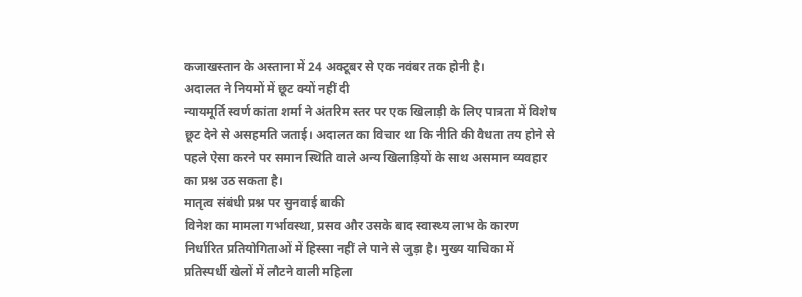कजाखस्तान के अस्ताना में 24 अक्टूबर से एक नवंबर तक होनी है।
अदालत ने नियमों में छूट क्यों नहीं दी
न्यायमूर्ति स्वर्ण कांता शर्मा ने अंतरिम स्तर पर एक खिलाड़ी के लिए पात्रता में विशेष छूट देने से असहमति जताई। अदालत का विचार था कि नीति की वैधता तय होने से पहले ऐसा करने पर समान स्थिति वाले अन्य खिलाड़ियों के साथ असमान व्यवहार का प्रश्न उठ सकता है।
मातृत्व संबंधी प्रश्न पर सुनवाई बाकी
विनेश का मामला गर्भावस्था, प्रसव और उसके बाद स्वास्थ्य लाभ के कारण निर्धारित प्रतियोगिताओं में हिस्सा नहीं ले पाने से जुड़ा है। मुख्य याचिका में प्रतिस्पर्धी खेलों में लौटने वाली महिला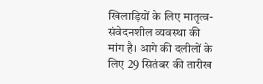खिलाड़ियों के लिए मातृत्व-संवेदनशील व्यवस्था की मांग है। आगे की दलीलों के लिए 29 सितंबर की तारीख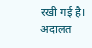रखी गई है।
अदालत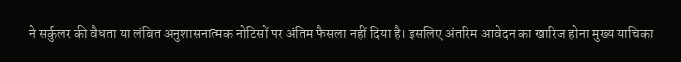ने सर्कुलर की वैधता या लंबित अनुशासनात्मक नोटिसों पर अंतिम फैसला नहीं दिया है। इसलिए अंतरिम आवेदन का खारिज होना मुख्य याचिका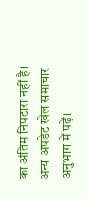का अंतिम निपटारा नहीं है। अन्य अपडेट खेल समाचार अनुभाग में पढ़ें।